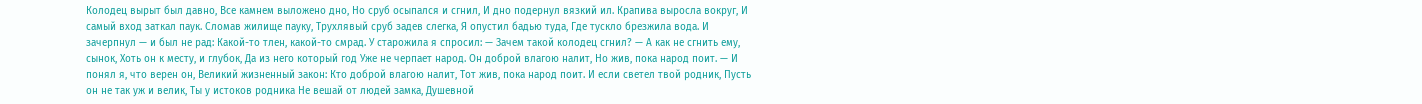Колодец вырыт был давно, Все камнем выложено дно, Но сруб осыпался и сгнил, И дно подернул вязкий ил. Крапива выросла вокруг, И самый вход заткал паук. Сломав жилище пауку, Трухлявый сруб задев слегка, Я опустил бадью туда, Где тускло брезжила вода. И зачерпнул — и был не рад: Какой-то тлен, какой-то смрад. У старожила я спросил: — Зачем такой колодец сгнил? — А как не сгнить ему, сынок, Хоть он к месту, и глубок, Да из него который год Уже не черпает народ. Он доброй влагою налит, Но жив, пока народ поит. — И понял я, что верен он, Великий жизненный закон: Кто доброй влагою налит, Тот жив, пока народ поит. И если светел твой родник, Пусть он не так уж и велик, Ты у истоков родника Не вешай от людей замка, Душевной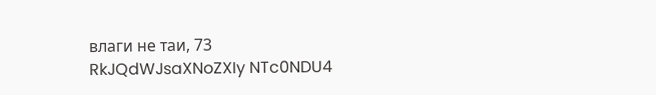влаги не таи, 73
RkJQdWJsaXNoZXIy NTc0NDU4